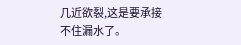几近欲裂,这是要承接不住漏水了。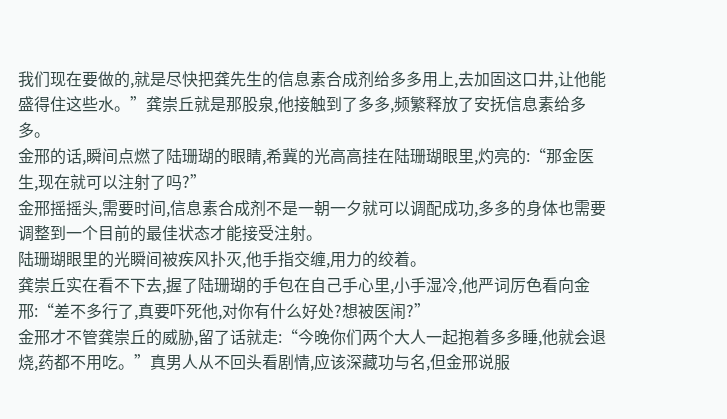我们现在要做的,就是尽快把龚先生的信息素合成剂给多多用上,去加固这口井,让他能盛得住这些水。”龚崇丘就是那股泉,他接触到了多多,频繁释放了安抚信息素给多多。
金邢的话,瞬间点燃了陆珊瑚的眼睛,希冀的光高高挂在陆珊瑚眼里,灼亮的:“那金医生,现在就可以注射了吗?”
金邢摇摇头,需要时间,信息素合成剂不是一朝一夕就可以调配成功,多多的身体也需要调整到一个目前的最佳状态才能接受注射。
陆珊瑚眼里的光瞬间被疾风扑灭,他手指交缠,用力的绞着。
龚崇丘实在看不下去,握了陆珊瑚的手包在自己手心里,小手湿冷,他严词厉色看向金邢:“差不多行了,真要吓死他,对你有什么好处?想被医闹?”
金邢才不管龚崇丘的威胁,留了话就走:“今晚你们两个大人一起抱着多多睡,他就会退烧,药都不用吃。”真男人从不回头看剧情,应该深藏功与名,但金邢说服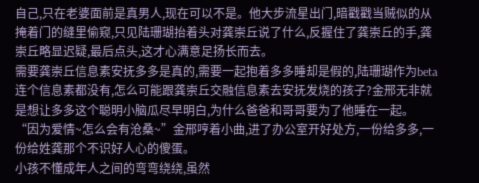自己,只在老婆面前是真男人,现在可以不是。他大步流星出门,暗戳戳当贼似的从掩着门的缝里偷窥,只见陆珊瑚抬着头对龚崇丘说了什么,反握住了龚崇丘的手,龚崇丘略显迟疑,最后点头,这才心满意足扬长而去。
需要龚崇丘信息素安抚多多是真的,需要一起抱着多多睡却是假的,陆珊瑚作为beta连个信息素都没有,怎么可能跟龚崇丘交融信息素去安抚发烧的孩子?金邢无非就是想让多多这个聪明小脑瓜尽早明白,为什么爸爸和哥哥要为了他睡在一起。
“因为爱情~怎么会有沧桑~”金邢哼着小曲,进了办公室开好处方,一份给多多,一份给姓龚那个不识好人心的傻蛋。
小孩不懂成年人之间的弯弯绕绕,虽然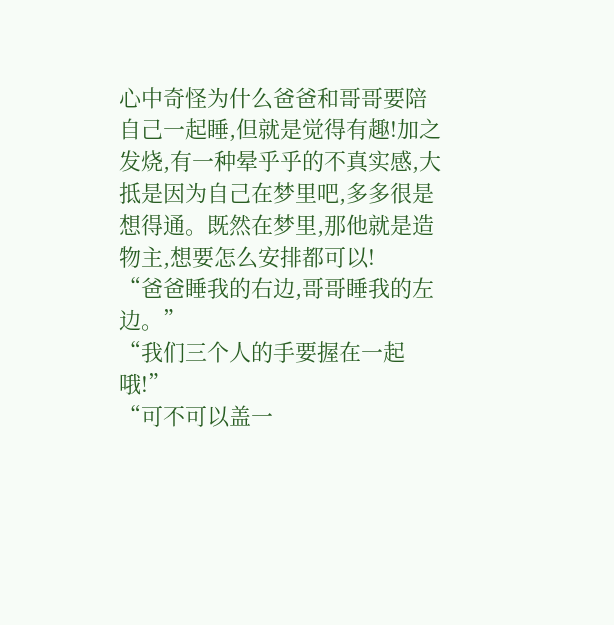心中奇怪为什么爸爸和哥哥要陪自己一起睡,但就是觉得有趣!加之发烧,有一种晕乎乎的不真实感,大抵是因为自己在梦里吧,多多很是想得通。既然在梦里,那他就是造物主,想要怎么安排都可以!
“爸爸睡我的右边,哥哥睡我的左边。”
“我们三个人的手要握在一起哦!”
“可不可以盖一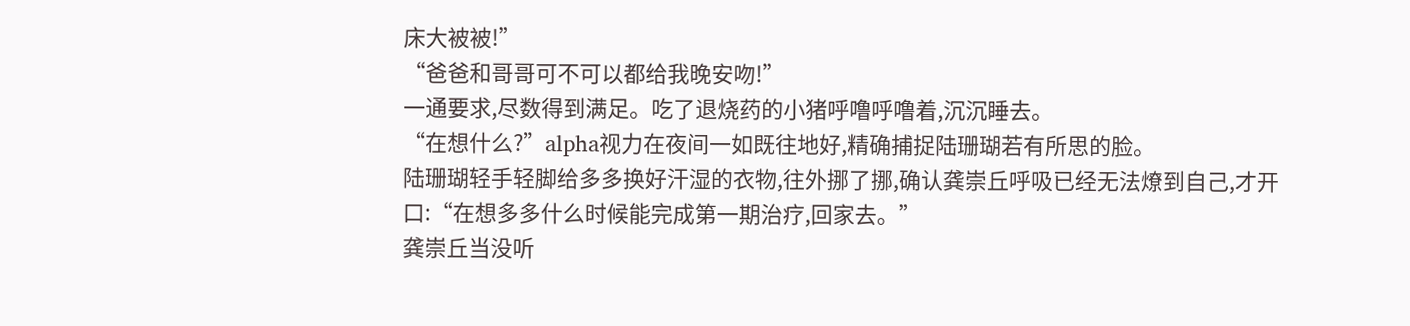床大被被!”
“爸爸和哥哥可不可以都给我晚安吻!”
一通要求,尽数得到满足。吃了退烧药的小猪呼噜呼噜着,沉沉睡去。
“在想什么?”alpha视力在夜间一如既往地好,精确捕捉陆珊瑚若有所思的脸。
陆珊瑚轻手轻脚给多多换好汗湿的衣物,往外挪了挪,确认龚崇丘呼吸已经无法燎到自己,才开口:“在想多多什么时候能完成第一期治疗,回家去。”
龚崇丘当没听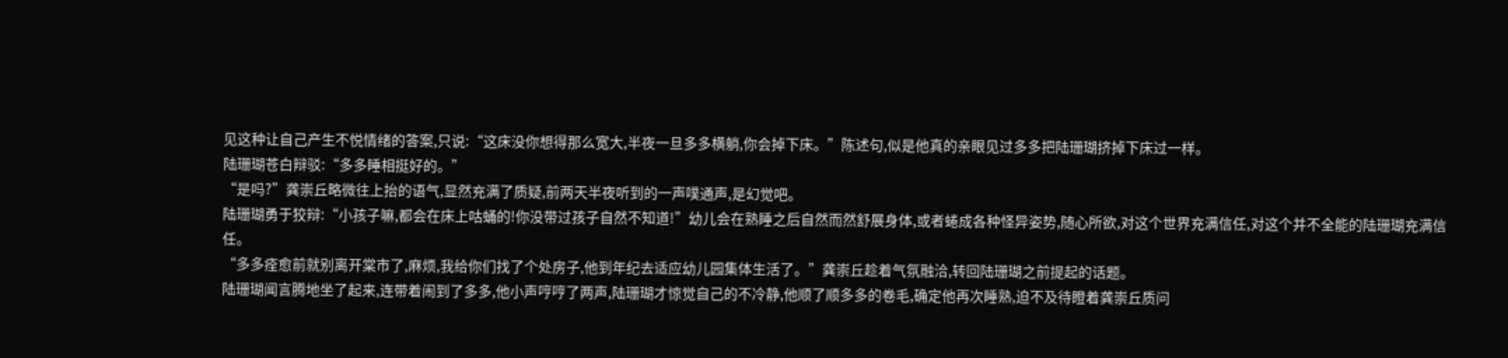见这种让自己产生不悦情绪的答案,只说:“这床没你想得那么宽大,半夜一旦多多横躺,你会掉下床。”陈述句,似是他真的亲眼见过多多把陆珊瑚挤掉下床过一样。
陆珊瑚苍白辩驳:“多多睡相挺好的。”
“是吗?”龚崇丘略微往上抬的语气,显然充满了质疑,前两天半夜听到的一声噗通声,是幻觉吧。
陆珊瑚勇于狡辩:“小孩子嘛,都会在床上咕蛹的!你没带过孩子自然不知道!”幼儿会在熟睡之后自然而然舒展身体,或者蜷成各种怪异姿势,随心所欲,对这个世界充满信任,对这个并不全能的陆珊瑚充满信任。
“多多痊愈前就别离开棠市了,麻烦,我给你们找了个处房子,他到年纪去适应幼儿园集体生活了。”龚崇丘趁着气氛融洽,转回陆珊瑚之前提起的话题。
陆珊瑚闻言腾地坐了起来,连带着闹到了多多,他小声哼哼了两声,陆珊瑚才惊觉自己的不冷静,他顺了顺多多的卷毛,确定他再次睡熟,迫不及待瞪着龚崇丘质问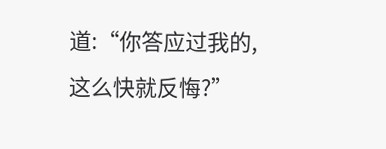道:“你答应过我的,这么快就反悔?”